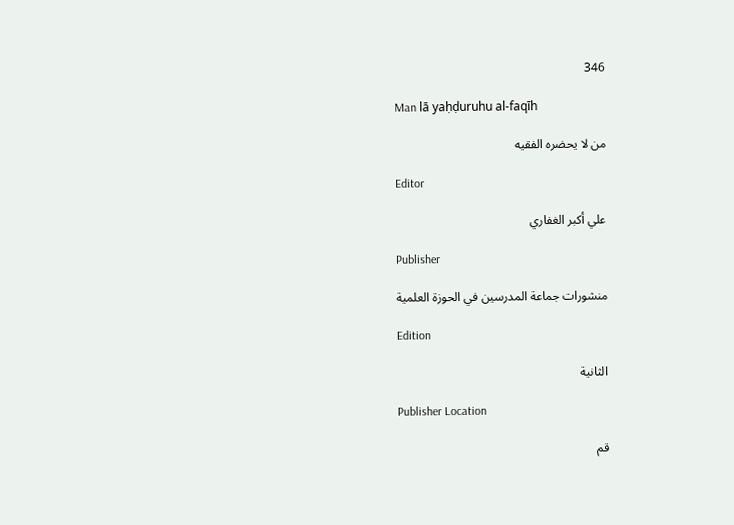346

Man lā yaḥḍuruhu al-faqīh

من لا يحضره الفقيه

Editor

علي أكبر الغفاري

Publisher

منشورات جماعة المدرسين في الحوزة العلمية

Edition

الثانية

Publisher Location

قم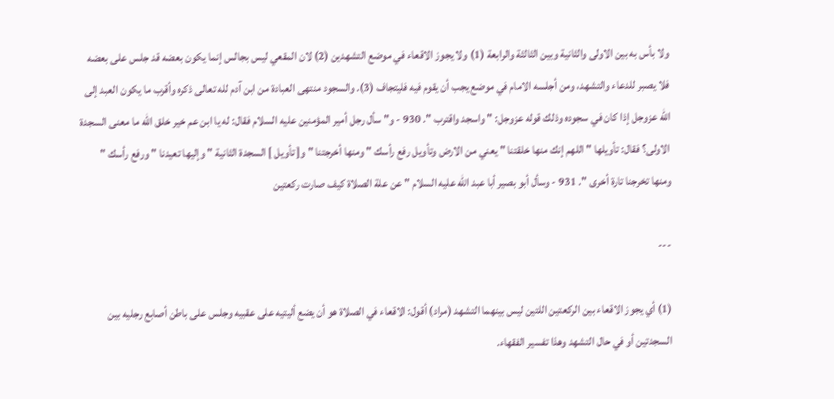ولا بأس به بين الاولى والثانية وبين الثالثة والرابعة (1) ولا يجوز الاقعاء في موضع التشهدين (2) لان المقعي ليس بجالس إنما يكون بعضه قد جلس على بعضه فلا يصبر للدعاء والتشهد، ومن أجلسه الامام في موضع يجب أن يقوم فيه فليتجاف (3). والسجود منتهى العبادة من ابن آدم لله تعالى ذكره وأقرب ما يكون العبد إلى الله عزوجل إذا كان في سجوده وذلك قوله عزوجل: " واسجد واقترب ". 930 - و" سأل رجل أمير المؤمنين عليه السلام فقال: له يا ابن عم خير خلق الله ما معنى السجدة الاولى؟ فقال: تأويلها " اللهم إنك منها خلقتنا " يعني من الارض وتأويل رفع رأسك " ومنها أخرجتنا " و[ تأويل ] السجدة الثانية " وإليها تعيدنا " ورفع رأسك " ومنها تخرجنا تارة أخرى ". 931 - وسأل أبو بصير أبا عبد الله عليه السلام " عن علة الصلاة كيف صارت ركعتين

---

(1) أي يجوز الاقعاء بين الركعتين اللتين ليس بينهما التشهد (مراد) أقول: الاقعاء في الصلاة هو أن يضع أليتيه على عقبيه وجلس على باطن أصابع رجليه بين السجدتين أو في حال التشهد وهذا تفسير الفقهاء.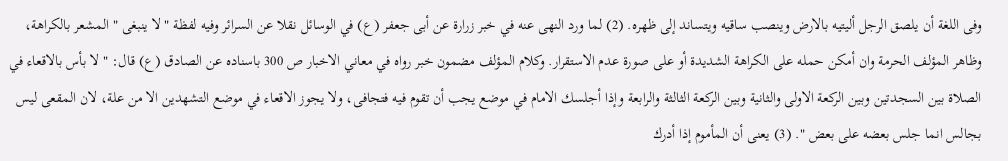وفى اللغة أن يلصق الرجل أليتيه بالارض وينصب ساقيه ويتساند إلى ظهره. (2) لما ورد النهى عنه في خبر زرارة عن أبى جعفر (ع) في الوسائل نقلا عن السرائر وفيه لفظة " لا ينبغى " المشعر بالكراهة، وظاهر المؤلف الحرمة وان أمكن حمله على الكراهة الشديدة أو على صورة عدم الاستقرار. وكلام المؤلف مضمون خبر رواه في معاني الاخبار ص 300 باسناده عن الصادق (ع) قال: " لا بأس بالاقعاء في الصلاة بين السجدتين وبين الركعة الاولى والثانية وبين الركعة الثالثة والرابعة وإذا أجلسك الامام في موضع يجب أن تقوم فيه فتجافى، ولا يجوز الاقعاء في موضع التشهدين الا من علة، لان المقعى ليس بجالس انما جلس بعضه على بعض ". (3) يعنى أن المأموم إذا أدرك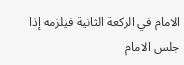الامام في الركعة الثانية فيلزمه إذا جلس الامام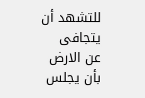للتشهد أن يتجافى عن الارض بأن يجلس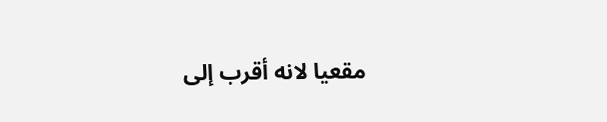مقعيا لانه أقرب إلى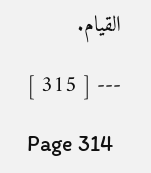القيام.

--- [ 315 ]

Page 314